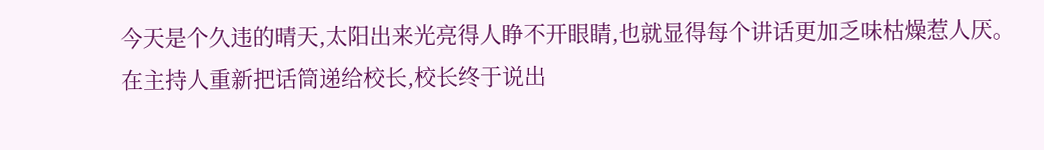今天是个久违的晴天,太阳出来光亮得人睁不开眼睛,也就显得每个讲话更加乏味枯燥惹人厌。
在主持人重新把话筒递给校长,校长终于说出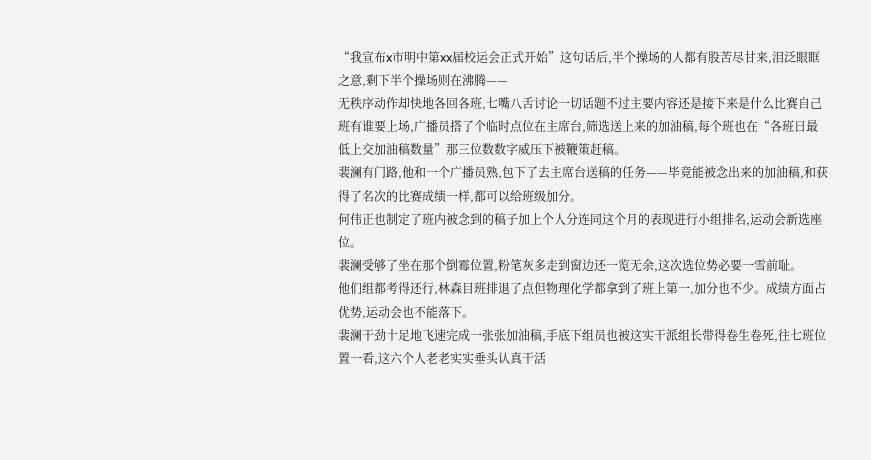“我宣布x市明中第xx届校运会正式开始”这句话后,半个操场的人都有股苦尽甘来,泪泛眼眶之意,剩下半个操场则在沸腾——
无秩序动作却快地各回各班,七嘴八舌讨论一切话题不过主要内容还是接下来是什么比赛自己班有谁要上场,广播员搭了个临时点位在主席台,筛选送上来的加油稿,每个班也在“各班日最低上交加油稿数量”那三位数数字威压下被鞭策赶稿。
裴澜有门路,他和一个广播员熟,包下了去主席台送稿的任务——毕竟能被念出来的加油稿,和获得了名次的比赛成绩一样,都可以给班级加分。
何伟正也制定了班内被念到的稿子加上个人分连同这个月的表现进行小组排名,运动会新选座位。
裴澜受够了坐在那个倒霉位置,粉笔灰多走到窗边还一览无余,这次选位势必要一雪前耻。
他们组都考得还行,林森目班排退了点但物理化学都拿到了班上第一,加分也不少。成绩方面占优势,运动会也不能落下。
裴澜干劲十足地飞速完成一张张加油稿,手底下组员也被这实干派组长带得卷生卷死,往七班位置一看,这六个人老老实实垂头认真干活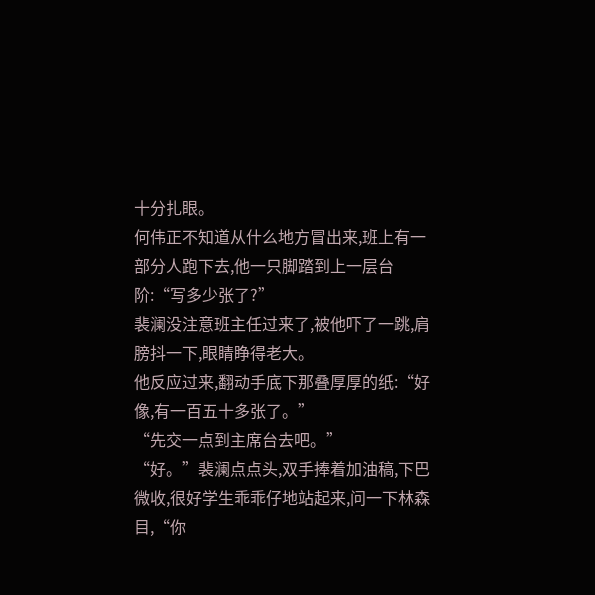十分扎眼。
何伟正不知道从什么地方冒出来,班上有一部分人跑下去,他一只脚踏到上一层台阶:“写多少张了?”
裴澜没注意班主任过来了,被他吓了一跳,肩膀抖一下,眼睛睁得老大。
他反应过来,翻动手底下那叠厚厚的纸:“好像,有一百五十多张了。”
“先交一点到主席台去吧。”
“好。”裴澜点点头,双手捧着加油稿,下巴微收,很好学生乖乖仔地站起来,问一下林森目,“你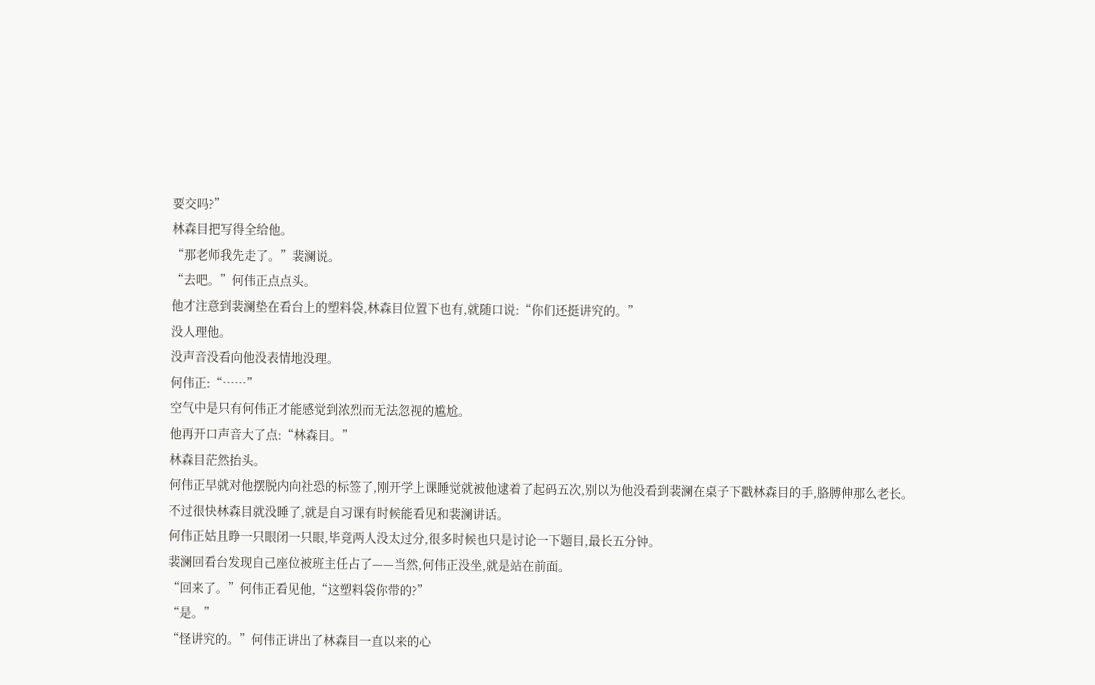要交吗?”
林森目把写得全给他。
“那老师我先走了。”裴澜说。
“去吧。”何伟正点点头。
他才注意到裴澜垫在看台上的塑料袋,林森目位置下也有,就随口说:“你们还挺讲究的。”
没人理他。
没声音没看向他没表情地没理。
何伟正:“……”
空气中是只有何伟正才能感觉到浓烈而无法忽视的尴尬。
他再开口声音大了点:“林森目。”
林森目茫然抬头。
何伟正早就对他摆脱内向社恐的标签了,刚开学上课睡觉就被他逮着了起码五次,别以为他没看到裴澜在桌子下戳林森目的手,胳膊伸那么老长。
不过很快林森目就没睡了,就是自习课有时候能看见和裴澜讲话。
何伟正姑且睁一只眼闭一只眼,毕竟两人没太过分,很多时候也只是讨论一下题目,最长五分钟。
裴澜回看台发现自己座位被班主任占了——当然,何伟正没坐,就是站在前面。
“回来了。”何伟正看见他,“这塑料袋你带的?”
“是。”
“怪讲究的。”何伟正讲出了林森目一直以来的心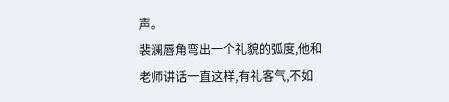声。
裴澜唇角弯出一个礼貌的弧度,他和老师讲话一直这样,有礼客气,不如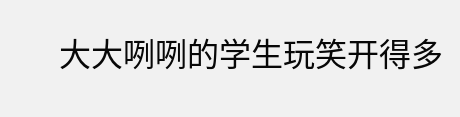大大咧咧的学生玩笑开得多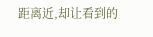距离近,却让看到的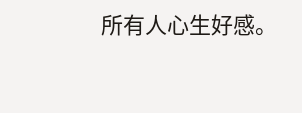所有人心生好感。